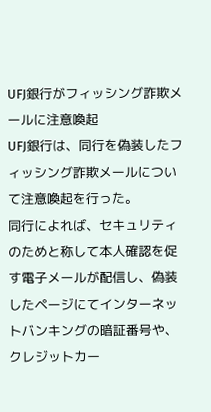UFJ銀行がフィッシング詐欺メールに注意喚起
UFJ銀行は、同行を偽装したフィッシング詐欺メールについて注意喚起を行った。
同行によれば、セキュリティのためと称して本人確認を促す電子メールが配信し、偽装したページにてインターネットバンキングの暗証番号や、クレジットカー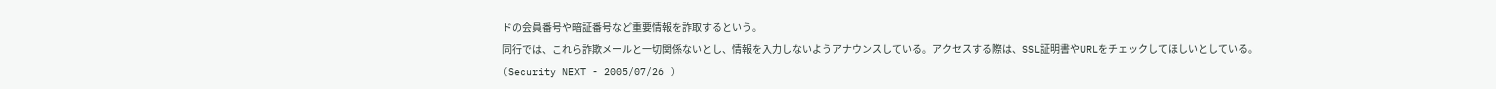ドの会員番号や暗証番号など重要情報を詐取するという。
同行では、これら詐欺メールと一切関係ないとし、情報を入力しないようアナウンスしている。アクセスする際は、SSL証明書やURLをチェックしてほしいとしている。
(Security NEXT - 2005/07/26 )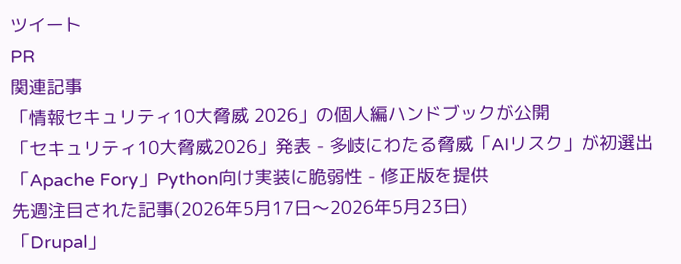ツイート
PR
関連記事
「情報セキュリティ10大脅威 2026」の個人編ハンドブックが公開
「セキュリティ10大脅威2026」発表 - 多岐にわたる脅威「AIリスク」が初選出
「Apache Fory」Python向け実装に脆弱性 - 修正版を提供
先週注目された記事(2026年5月17日〜2026年5月23日)
「Drupal」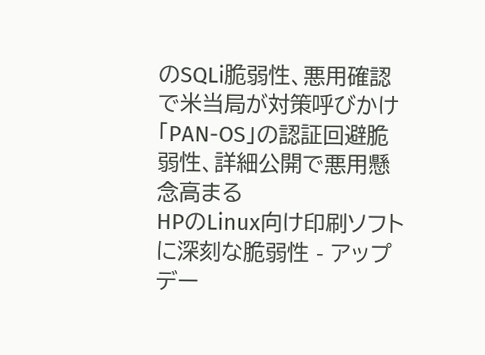のSQLi脆弱性、悪用確認で米当局が対策呼びかけ
「PAN-OS」の認証回避脆弱性、詳細公開で悪用懸念高まる
HPのLinux向け印刷ソフトに深刻な脆弱性 - アップデー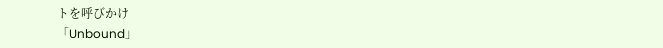トを呼びかけ
「Unbound」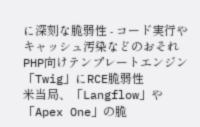に深刻な脆弱性 - コード実行やキャッシュ汚染などのおそれ
PHP向けテンプレートエンジン「Twig」にRCE脆弱性
米当局、「Langflow」や「Apex One」の脆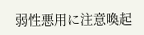弱性悪用に注意喚起